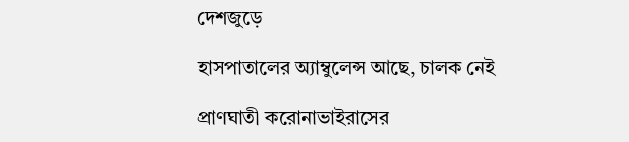দেশজুড়ে

হাসপাতালের অ্যাম্বুলেন্স আছে, চালক নেই

প্রাণঘাতী করোনাভাইরাসের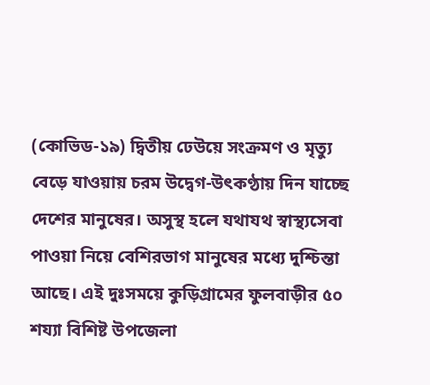(কোভিড-১৯) দ্বিতীয় ঢেউয়ে সংক্রমণ ও মৃত্যু বেড়ে যাওয়ায় চরম উদ্বেগ-উৎকণ্ঠায় দিন যাচ্ছে দেশের মানুষের। অসুস্থ হলে যথাযথ স্বাস্থ্যসেবা পাওয়া নিয়ে বেশিরভাগ মানুষের মধ্যে দুশ্চিন্তা আছে। এই দুঃসময়ে কুড়িগ্রামের ফুলবাড়ীর ৫০ শয্যা বিশিষ্ট উপজেলা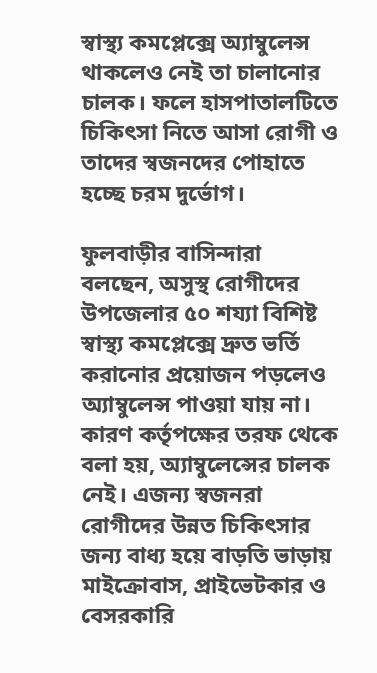স্বাস্থ্য কমপ্লেক্সে অ্যাম্বুলেন্স থাকলেও নেই তা চালানোর চালক। ফলে হাসপাতালটিতে চিকিৎসা নিতে আসা রোগী ও তাদের স্বজনদের পোহাতে হচ্ছে চরম দুর্ভোগ।

ফুলবাড়ীর বাসিন্দারা বলছেন, অসুস্থ রোগীদের উপজেলার ৫০ শয্যা বিশিষ্ট স্বাস্থ্য কমপ্লেক্সে দ্রুত ভর্তি করানোর প্রয়োজন পড়লেও অ্যাম্বুলেন্স পাওয়া যায় না। কারণ কর্তৃপক্ষের তরফ থেকে বলা হয়, অ্যাম্বুলেন্সের চালক নেই। এজন্য স্বজনরা রোগীদের উন্নত চিকিৎসার জন্য বাধ্য হয়ে বাড়তি ভাড়ায় মাইক্রোবাস, প্রাইভেটকার ও বেসরকারি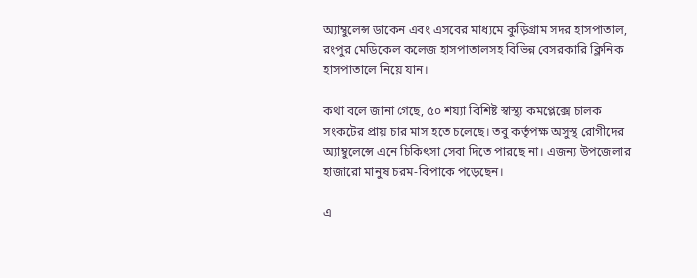অ্যাম্বুলেন্স ডাকেন এবং এসবের মাধ্যমে কুড়িগ্রাম সদর হাসপাতাল, রংপুর মেডিকেল কলেজ হাসপাতালসহ বিভিন্ন বেসরকারি ক্লিনিক হাসপাতালে নিয়ে যান।

কথা বলে জানা গেছে, ৫০ শয্যা বিশিষ্ট স্বাস্থ্য কমপ্লেক্সে চালক সংকটের প্রায় চার মাস হতে চলেছে। তবু কর্তৃপক্ষ অসুস্থ রোগীদের অ্যাম্বুলেন্সে এনে চিকিৎসা সেবা দিতে পারছে না। এজন্য উপজেলার হাজারো মানুষ চরম-বিপাকে পড়েছেন।

এ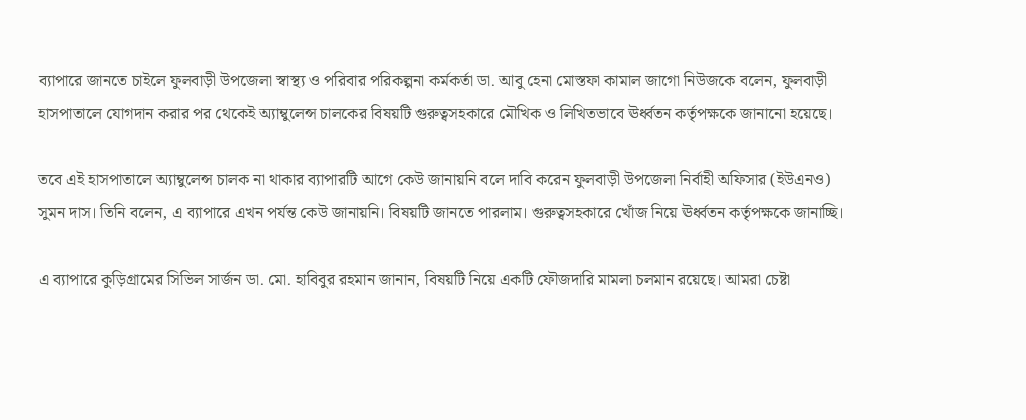ব্যাপারে জানতে চাইলে ফুলবাড়ী উপজেলা স্বাস্থ্য ও পরিবার পরিকল্পনা কর্মকর্তা ডা. আবু হেনা মোস্তফা কামাল জাগো নিউজকে বলেন, ফুলবাড়ী হাসপাতালে যোগদান করার পর থেকেই অ্যাম্বুলেন্স চালকের বিষয়টি গুরুত্বসহকারে মৌখিক ও লিখিতভাবে ঊর্ধ্বতন কর্তৃপক্ষকে জানানো হয়েছে।

তবে এই হাসপাতালে অ্যাম্বুলেন্স চালক না থাকার ব্যাপারটি আগে কেউ জানায়নি বলে দাবি করেন ফুলবাড়ী উপজেলা নির্বাহী অফিসার (ইউএনও) সুমন দাস। তিনি বলেন, এ ব্যাপারে এখন পর্যন্ত কেউ জানায়নি। বিষয়টি জানতে পারলাম। গুরুত্বসহকারে খোঁজ নিয়ে ঊর্ধ্বতন কর্তৃপক্ষকে জানাচ্ছি।

এ ব্যাপারে কুড়িগ্রামের সিভিল সার্জন ডা. মো. হাবিবুর রহমান জানান, বিষয়টি নিয়ে একটি ফৌজদারি মামলা চলমান রয়েছে। আমরা চেষ্টা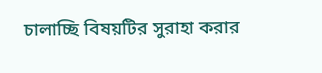চালাচ্ছি বিষয়টির সুরাহা করার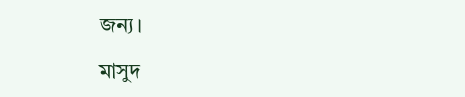জন্য।

মাসুদ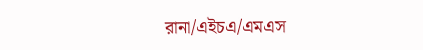রানা/এইচএ/এমএস